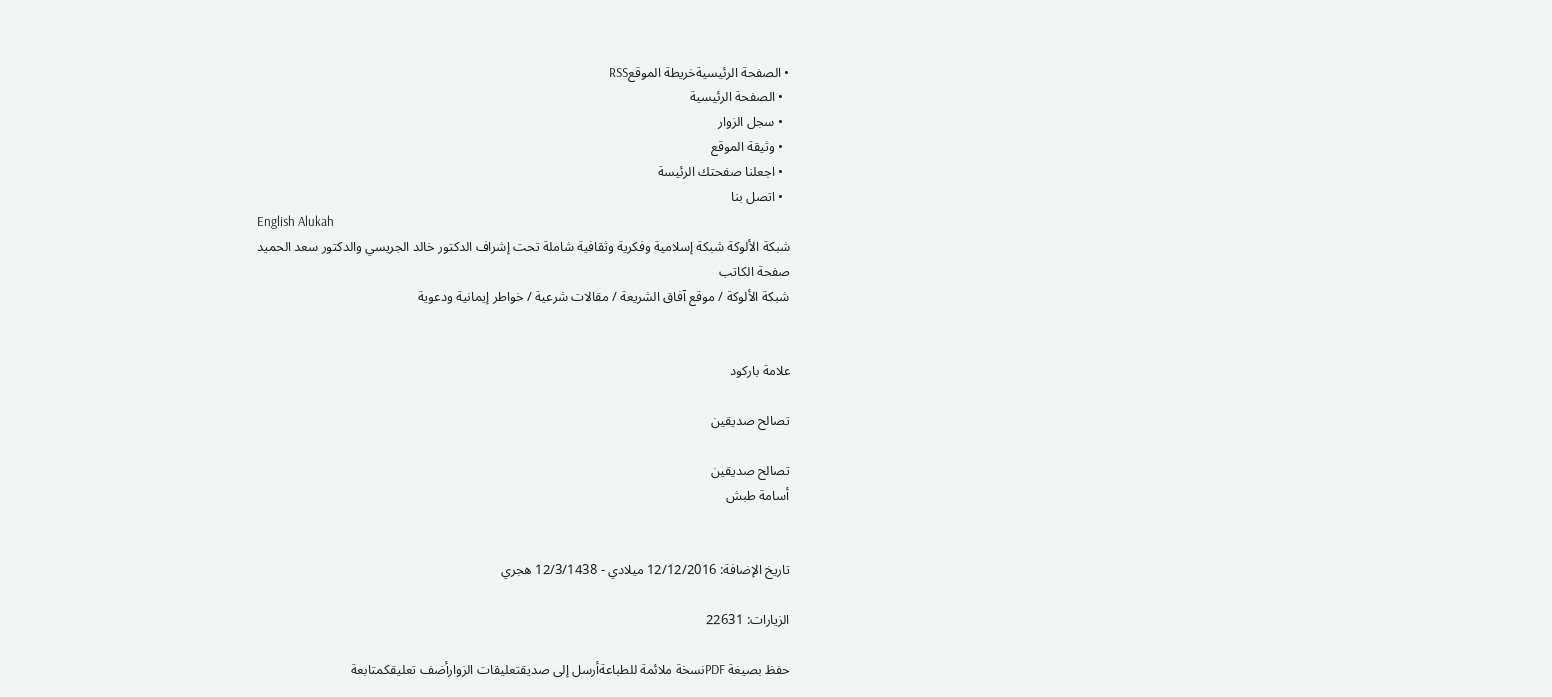• الصفحة الرئيسيةخريطة الموقعRSS
  • الصفحة الرئيسية
  • سجل الزوار
  • وثيقة الموقع
  • اجعلنا صفحتك الرئيسة
  • اتصل بنا
English Alukah
شبكة الألوكة شبكة إسلامية وفكرية وثقافية شاملة تحت إشراف الدكتور خالد الجريسي والدكتور سعد الحميد
صفحة الكاتب
شبكة الألوكة / موقع آفاق الشريعة / مقالات شرعية / خواطر إيمانية ودعوية


علامة باركود

تصالح صديقين

تصالح صديقين
أسامة طبش


تاريخ الإضافة: 12/12/2016 ميلادي - 12/3/1438 هجري

الزيارات: 22631

حفظ بصيغة PDFنسخة ملائمة للطباعةأرسل إلى صديقتعليقات الزوارأضف تعليقكمتابعة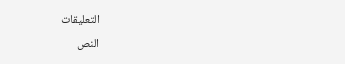التعليقات
النص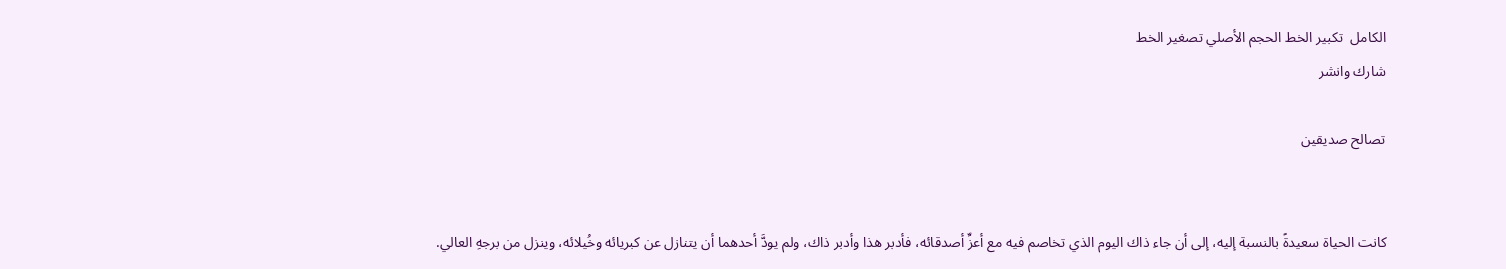الكامل  تكبير الخط الحجم الأصلي تصغير الخط
شارك وانشر

تصالح صديقين


كانت الحياة سعيدةً بالنسبة إليه، إلى أن جاء ذاك اليوم الذي تخاصم فيه مع أعزِّ أصدقائه، فأدبر هذا وأدبر ذاك، ولم يودَّ أحدهما أن يتنازل عن كبريائه وخُيلائه، وينزل من برجهِ العالي.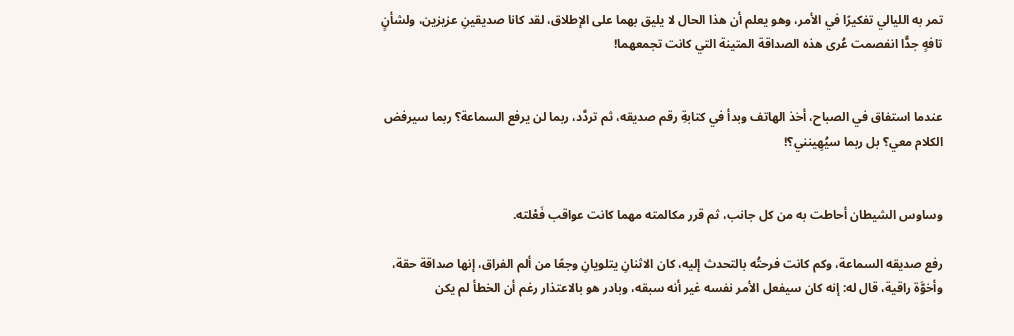تمر به الليالي تفكيرًا في الأمر، وهو يعلم أن هذا الحال لا يليق بهما على الإطلاق، لقد كانا صديقينِ عزيزين، ولشأنٍ تافهٍ جدًّا انفصمت عُرى هذه الصداقة المتينة التي كانت تجمعهما!


عندما استفاق في الصباح، أخذ الهاتف وبدأ في كتابةِ رقم صديقه، ثم تردَّد، ربما لن يرفع السماعة؟ ربما سيرفض الكلام معي؟ بل ربما سيُهِينني؟!


وساوس الشيطان أحاطت به من كل جانب، ثم قرر مكالمته مهما كانت عواقب فَعْلته.

رفع صديقه السماعة، وكم كانت فرحتُه بالتحدث إليه، كان الاثنانِ يتلويانِ وجعًا من ألم الفراق، إنها صداقة حقة، وأخوَّة راقية، قال له: إنه كان سيفعل الأمر نفسه غير أنه سبقه، وبادر هو بالاعتذار رغم أن الخطأ لم يكن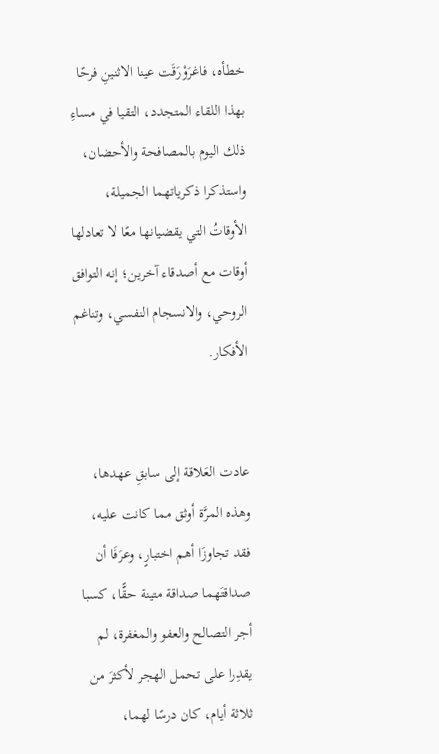خطأه، فاغرَوْرَقَت عينا الاثنينِ فرحًا بهذا اللقاء المتجدد، التقيا في مساءِ ذلك اليوم بالمصافحة والأحضان، واستذكرا ذكرياتهما الجميلة، الأوقاتُ التي يقضيانها معًا لا تعادلها أوقات مع أصدقاء آخرين؛ إنه التوافق الروحي، والانسجام النفسي، وتناغم الأفكار.


عادت العَلاقة إلى سابقِ عهدها، وهذه المرَّة أوثق مما كانت عليه، فقد تجاوزَا أهم اختبارٍ، وعرَفَا أن صداقتَهما صداقة متينة حقًّا، كسبا أجر التصالح والعفو والمغفرة، لم يقدِرا على تحمل الهجر لأكثرَ من ثلاثة أيام، كان درسًا لهما،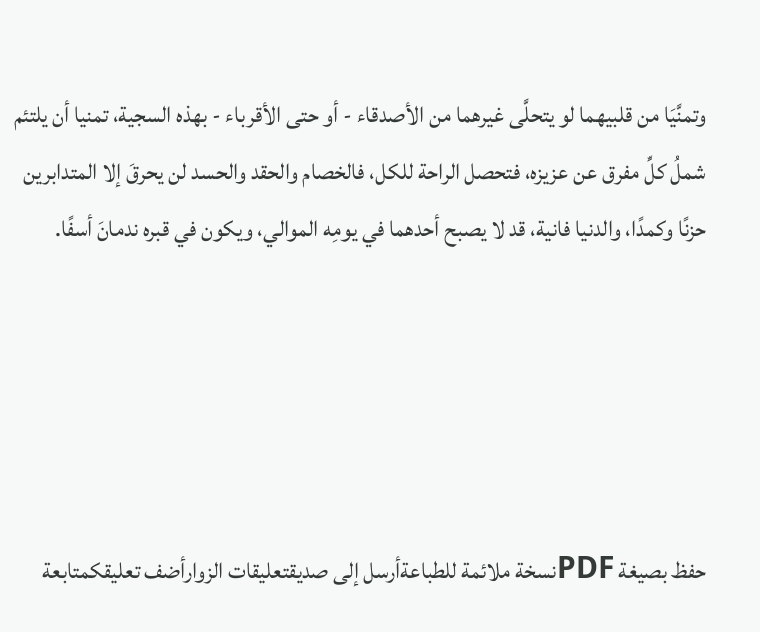وتمنَّيَا من قلبيهما لو يتحلَّى غيرهما من الأصدقاء - أو حتى الأقرباء - بهذه السجية، تمنيا أن يلتئم شملُ كلِّ مفرق عن عزيزه، فتحصل الراحة للكل، فالخصام والحقد والحسد لن يحرقَ إلا المتدابرين حزنًا وكمدًا، والدنيا فانية، قد لا يصبح أحدهما في يومِه الموالي، ويكون في قبره ندمانَ أسفًا.





حفظ بصيغة PDFنسخة ملائمة للطباعةأرسل إلى صديقتعليقات الزوارأضف تعليقكمتابعة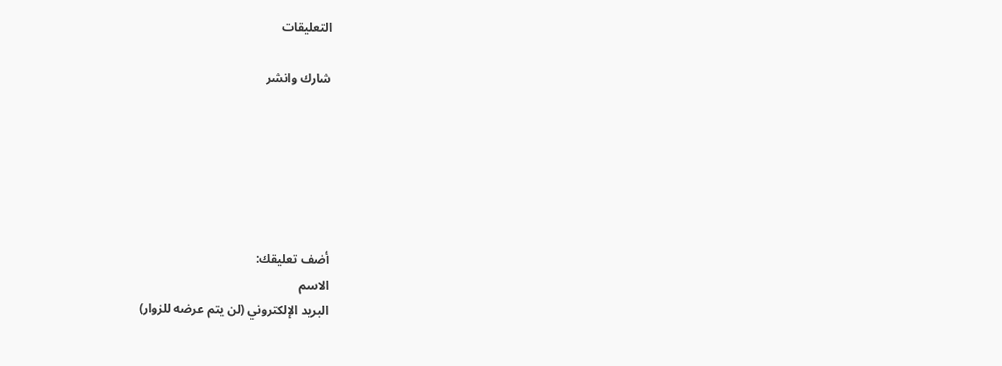التعليقات

شارك وانشر






أضف تعليقك:
الاسم
البريد الإلكتروني (لن يتم عرضه للزوار)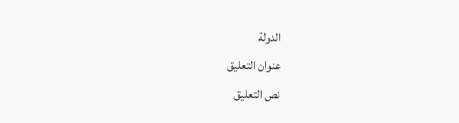الدولة
عنوان التعليق
نص التعليق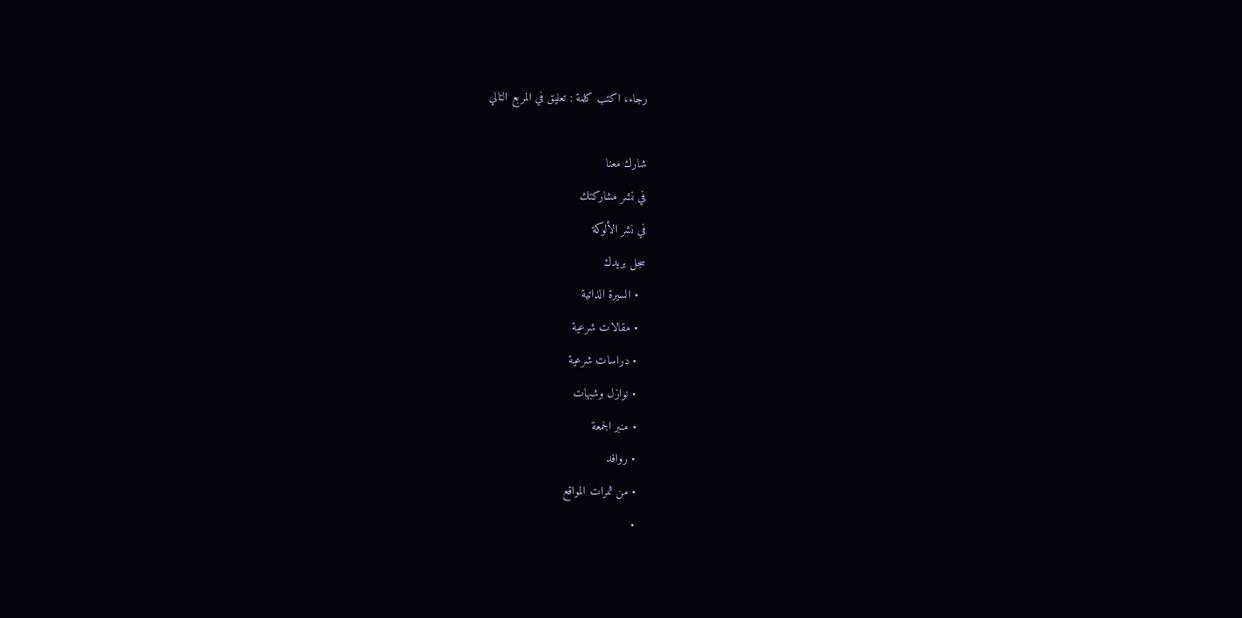رجاء، اكتب كلمة : تعليق في المربع التالي

شارك معنا
في نشر مشاركتك
في نشر الألوكة
سجل بريدك
  • السيرة الذاتية
  • مقالات شرعية
  • دراسات شرعية
  • نوازل وشبهات
  • منبر الجمعة
  • روافد
  • من ثمرات المواقع
  •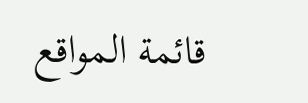قائمة المواقع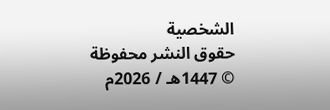الشخصية
حقوق النشر محفوظة © 1447هـ / 2026م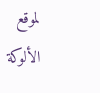لموقع الألوكة